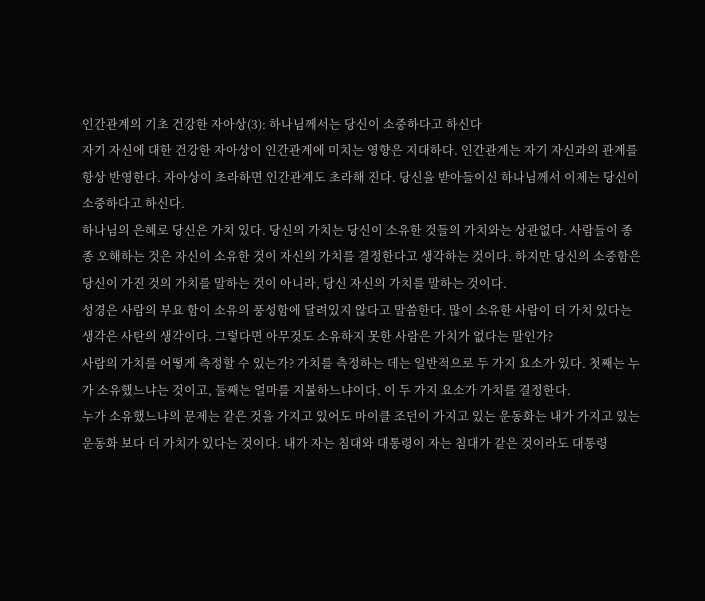인간관계의 기초 건강한 자아상(3): 하나님께서는 당신이 소중하다고 하신다
자기 자신에 대한 건강한 자아상이 인간관계에 미치는 영향은 지대하다. 인간관계는 자기 자신과의 관계를 항상 반영한다. 자아상이 초라하면 인간관계도 초라해 진다. 당신을 받아들이신 하나님께서 이제는 당신이 소중하다고 하신다.
하나님의 은혜로 당신은 가치 있다. 당신의 가치는 당신이 소유한 것들의 가치와는 상관없다. 사람들이 종종 오해하는 것은 자신이 소유한 것이 자신의 가치를 결정한다고 생각하는 것이다. 하지만 당신의 소중함은 당신이 가진 것의 가치를 말하는 것이 아니라, 당신 자신의 가치를 말하는 것이다.
성경은 사람의 부요 함이 소유의 풍성함에 달려있지 않다고 말씀한다. 많이 소유한 사람이 더 가치 있다는 생각은 사탄의 생각이다. 그렇다면 아무것도 소유하지 못한 사람은 가치가 없다는 말인가?
사람의 가치를 어떻게 측정할 수 있는가? 가치를 측정하는 데는 일반적으로 두 가지 요소가 있다. 첫째는 누가 소유했느냐는 것이고, 둘째는 얼마를 지불하느냐이다. 이 두 가지 요소가 가치를 결정한다.
누가 소유했느냐의 문제는 같은 것을 가지고 있어도 마이클 조던이 가지고 있는 운동화는 내가 가지고 있는 운동화 보다 더 가치가 있다는 것이다. 내가 자는 침대와 대통령이 자는 침대가 같은 것이라도 대통령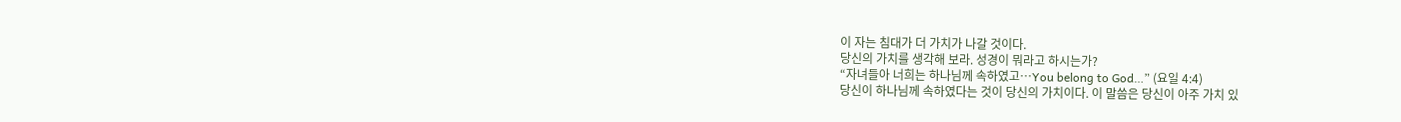이 자는 침대가 더 가치가 나갈 것이다.
당신의 가치를 생각해 보라. 성경이 뭐라고 하시는가?
“자녀들아 너희는 하나님께 속하였고…You belong to God…” (요일 4:4)
당신이 하나님께 속하였다는 것이 당신의 가치이다. 이 말씀은 당신이 아주 가치 있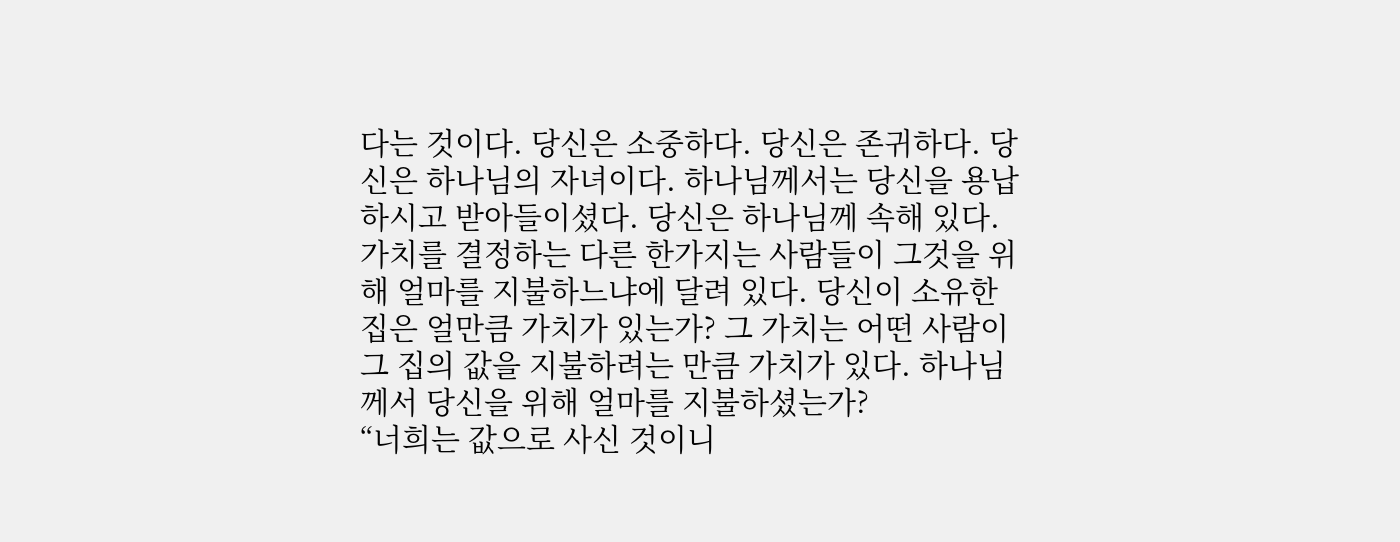다는 것이다. 당신은 소중하다. 당신은 존귀하다. 당신은 하나님의 자녀이다. 하나님께서는 당신을 용납하시고 받아들이셨다. 당신은 하나님께 속해 있다.
가치를 결정하는 다른 한가지는 사람들이 그것을 위해 얼마를 지불하느냐에 달려 있다. 당신이 소유한 집은 얼만큼 가치가 있는가? 그 가치는 어떤 사람이 그 집의 값을 지불하려는 만큼 가치가 있다. 하나님께서 당신을 위해 얼마를 지불하셨는가?
“너희는 값으로 사신 것이니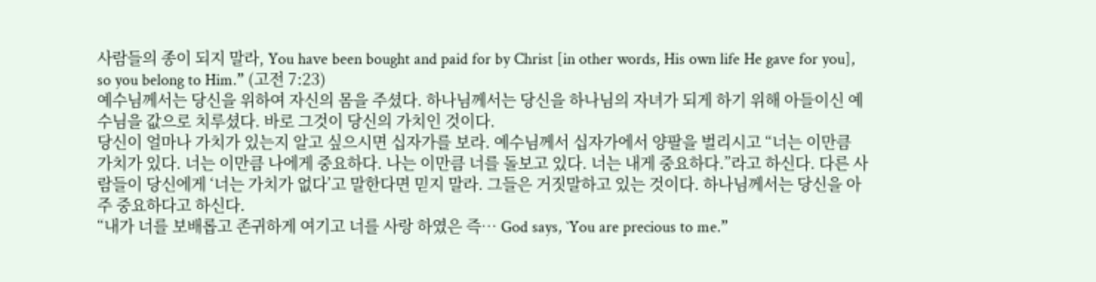사람들의 종이 되지 말라, You have been bought and paid for by Christ [in other words, His own life He gave for you], so you belong to Him.” (고전 7:23)
예수님께서는 당신을 위하여 자신의 몸을 주셨다. 하나님께서는 당신을 하나님의 자녀가 되게 하기 위해 아들이신 예수님을 값으로 치루셨다. 바로 그것이 당신의 가치인 것이다.
당신이 얼마나 가치가 있는지 알고 싶으시면 십자가를 보라. 예수님께서 십자가에서 양팔을 벌리시고 “너는 이만큼 가치가 있다. 너는 이만큼 나에게 중요하다. 나는 이만큼 너를 돌보고 있다. 너는 내게 중요하다.”라고 하신다. 다른 사람들이 당신에게 ‘너는 가치가 없다’고 말한다면 믿지 말라. 그들은 거짓말하고 있는 것이다. 하나님께서는 당신을 아주 중요하다고 하신다.
“내가 너를 보배롭고 존귀하게 여기고 너를 사랑 하였은 즉… God says, `You are precious to me.”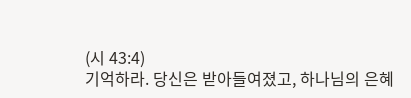(시 43:4)
기억하라. 당신은 받아들여졌고, 하나님의 은혜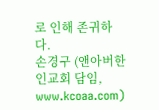로 인해 존귀하다.
손경구 (앤아버한인교회 담임, www.kcoaa.com)